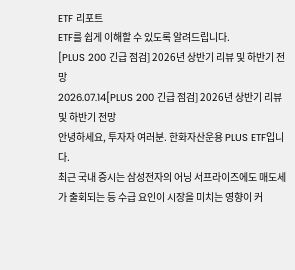ETF 리포트
ETF를 쉽게 이해할 수 있도록 알려드립니다.
[PLUS 200 긴급 점검] 2026년 상반기 리뷰 및 하반기 전망
2026.07.14[PLUS 200 긴급 점검] 2026년 상반기 리뷰 및 하반기 전망
안녕하세요, 투자자 여러분. 한화자산운용 PLUS ETF입니다.
최근 국내 증시는 삼성전자의 어닝 서프라이즈에도 매도세가 출회되는 등 수급 요인이 시장을 미치는 영향이 커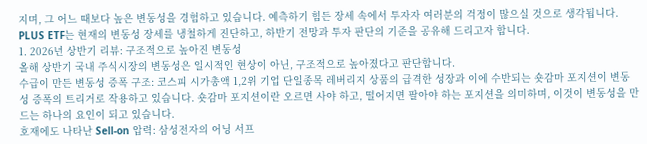지며, 그 어느 때보다 높은 변동성을 경험하고 있습니다. 예측하기 힘든 장세 속에서 투자자 여러분의 걱정이 많으실 것으로 생각됩니다. PLUS ETF는 현재의 변동성 장세를 냉철하게 진단하고, 하반기 전망과 투자 판단의 기준을 공유해 드리고자 합니다.
1. 2026년 상반기 리뷰: 구조적으로 높아진 변동성
올해 상반기 국내 주식시장의 변동성은 일시적인 현상이 아닌, 구조적으로 높아졌다고 판단합니다.
수급이 만든 변동성 증폭 구조: 코스피 시가총액 1,2위 기업 단일종목 레버리지 상품의 급격한 성장과 이에 수반되는 숏감마 포지션이 변동성 증폭의 트리거로 작용하고 있습니다. 숏감마 포지션이란 오르면 사야 하고, 떨어지면 팔아야 하는 포지션을 의미하며, 이것이 변동성을 만드는 하나의 요인이 되고 있습니다.
호재에도 나타난 Sell-on 압력: 삼성전자의 어닝 서프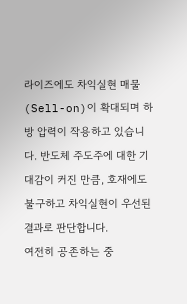라이즈에도 차익실현 매물(Sell-on)이 확대되며 하방 압력이 작용하고 있습니다. 반도체 주도주에 대한 기대감이 커진 만큼, 호재에도 불구하고 차익실현이 우선된 결과로 판단합니다.
여전히 공존하는 중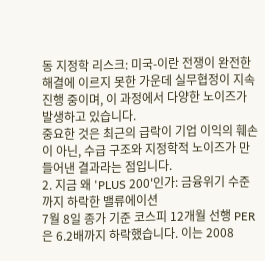동 지정학 리스크: 미국-이란 전쟁이 완전한 해결에 이르지 못한 가운데 실무협정이 지속 진행 중이며, 이 과정에서 다양한 노이즈가 발생하고 있습니다.
중요한 것은 최근의 급락이 기업 이익의 훼손이 아닌, 수급 구조와 지정학적 노이즈가 만들어낸 결과라는 점입니다.
2. 지금 왜 'PLUS 200'인가: 금융위기 수준까지 하락한 밸류에이션
7월 8일 종가 기준 코스피 12개월 선행 PER은 6.2배까지 하락했습니다. 이는 2008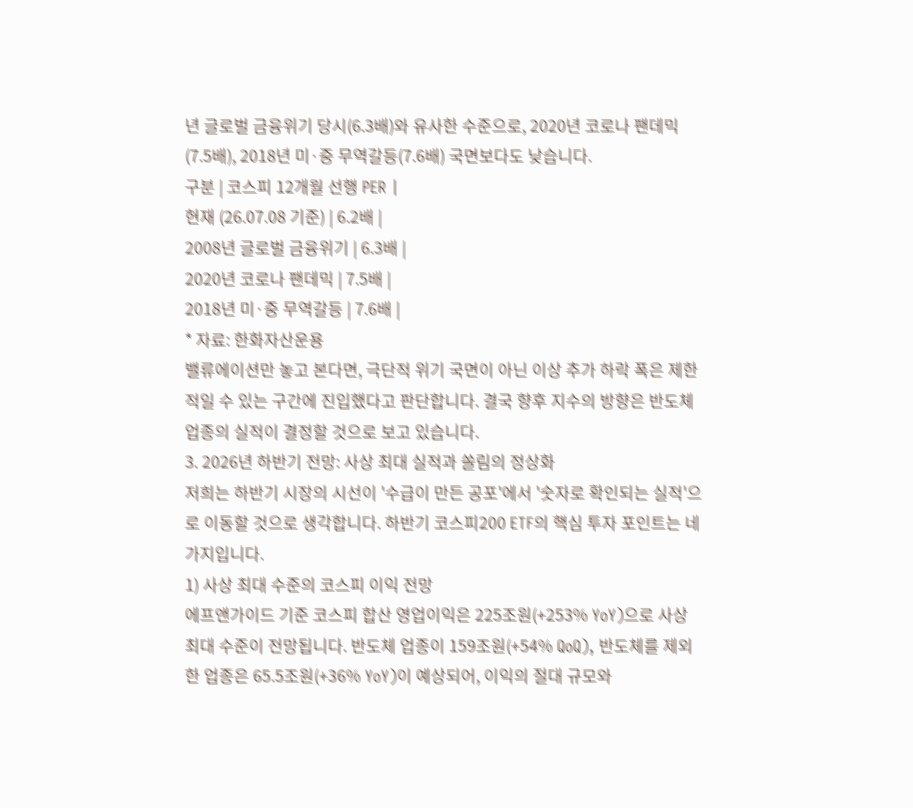년 글로벌 금융위기 당시(6.3배)와 유사한 수준으로, 2020년 코로나 팬데믹(7.5배), 2018년 미·중 무역갈등(7.6배) 국면보다도 낮습니다.
구분 | 코스피 12개월 선행 PER |
현재 (26.07.08 기준) | 6.2배 |
2008년 글로벌 금융위기 | 6.3배 |
2020년 코로나 팬데믹 | 7.5배 |
2018년 미·중 무역갈등 | 7.6배 |
* 자료: 한화자산운용
밸류에이션만 놓고 본다면, 극단적 위기 국면이 아닌 이상 추가 하락 폭은 제한적일 수 있는 구간에 진입했다고 판단합니다. 결국 향후 지수의 방향은 반도체 업종의 실적이 결정할 것으로 보고 있습니다.
3. 2026년 하반기 전망: 사상 최대 실적과 쏠림의 정상화
저희는 하반기 시장의 시선이 '수급이 만든 공포'에서 '숫자로 확인되는 실적'으로 이동할 것으로 생각합니다. 하반기 코스피200 ETF의 핵심 투자 포인트는 네 가지입니다.
1) 사상 최대 수준의 코스피 이익 전망
에프앤가이드 기준 코스피 합산 영업이익은 225조원(+253% YoY)으로 사상 최대 수준이 전망됩니다. 반도체 업종이 159조원(+54% QoQ), 반도체를 제외한 업종은 65.5조원(+36% YoY)이 예상되어, 이익의 절대 규모와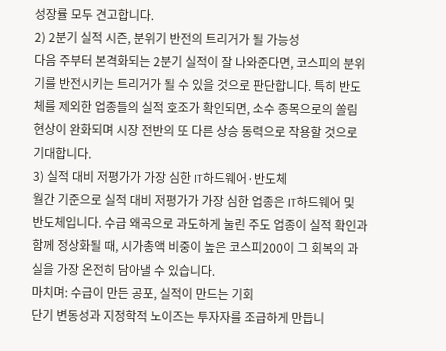성장률 모두 견고합니다.
2) 2분기 실적 시즌, 분위기 반전의 트리거가 될 가능성
다음 주부터 본격화되는 2분기 실적이 잘 나와준다면, 코스피의 분위기를 반전시키는 트리거가 될 수 있을 것으로 판단합니다. 특히 반도체를 제외한 업종들의 실적 호조가 확인되면, 소수 종목으로의 쏠림 현상이 완화되며 시장 전반의 또 다른 상승 동력으로 작용할 것으로 기대합니다.
3) 실적 대비 저평가가 가장 심한 IT하드웨어·반도체
월간 기준으로 실적 대비 저평가가 가장 심한 업종은 IT하드웨어 및 반도체입니다. 수급 왜곡으로 과도하게 눌린 주도 업종이 실적 확인과 함께 정상화될 때, 시가총액 비중이 높은 코스피200이 그 회복의 과실을 가장 온전히 담아낼 수 있습니다.
마치며: 수급이 만든 공포, 실적이 만드는 기회
단기 변동성과 지정학적 노이즈는 투자자를 조급하게 만듭니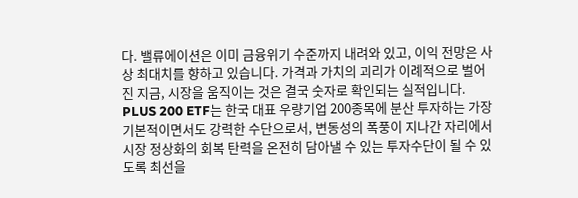다. 밸류에이션은 이미 금융위기 수준까지 내려와 있고, 이익 전망은 사상 최대치를 향하고 있습니다. 가격과 가치의 괴리가 이례적으로 벌어진 지금, 시장을 움직이는 것은 결국 숫자로 확인되는 실적입니다. PLUS 200 ETF는 한국 대표 우량기업 200종목에 분산 투자하는 가장 기본적이면서도 강력한 수단으로서, 변동성의 폭풍이 지나간 자리에서 시장 정상화의 회복 탄력을 온전히 담아낼 수 있는 투자수단이 될 수 있도록 최선을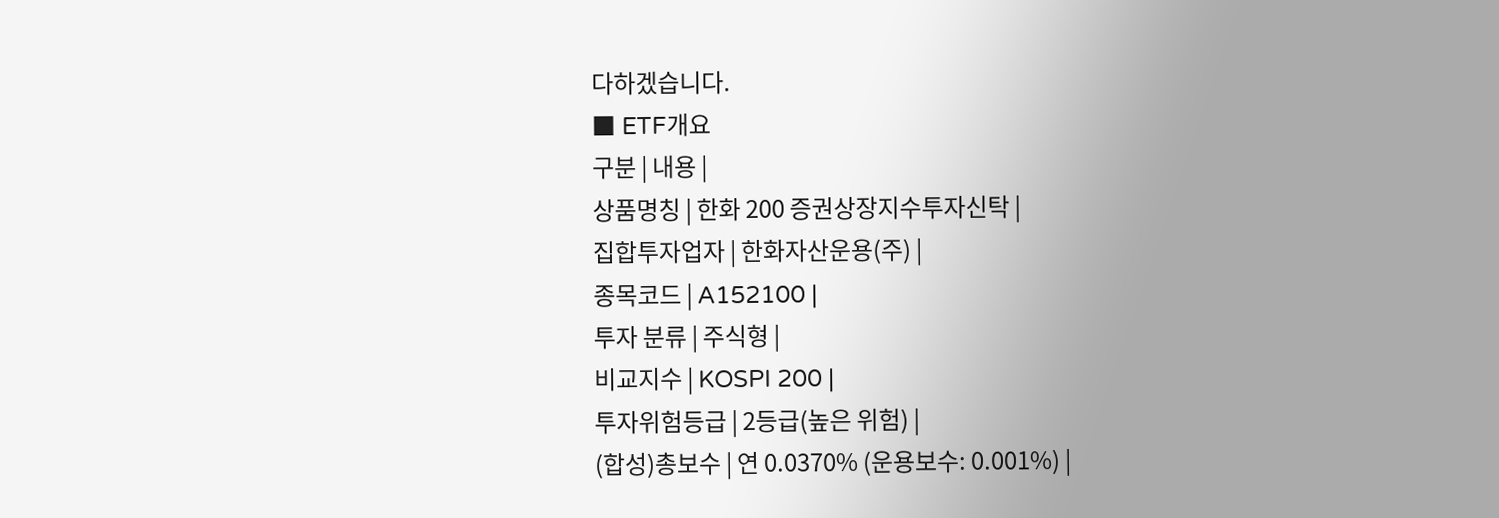다하겠습니다.
■ ETF개요
구분 | 내용 |
상품명칭 | 한화 200 증권상장지수투자신탁 |
집합투자업자 | 한화자산운용(주) |
종목코드 | A152100 |
투자 분류 | 주식형 |
비교지수 | KOSPI 200 |
투자위험등급 | 2등급(높은 위험) |
(합성)총보수 | 연 0.0370% (운용보수: 0.001%) |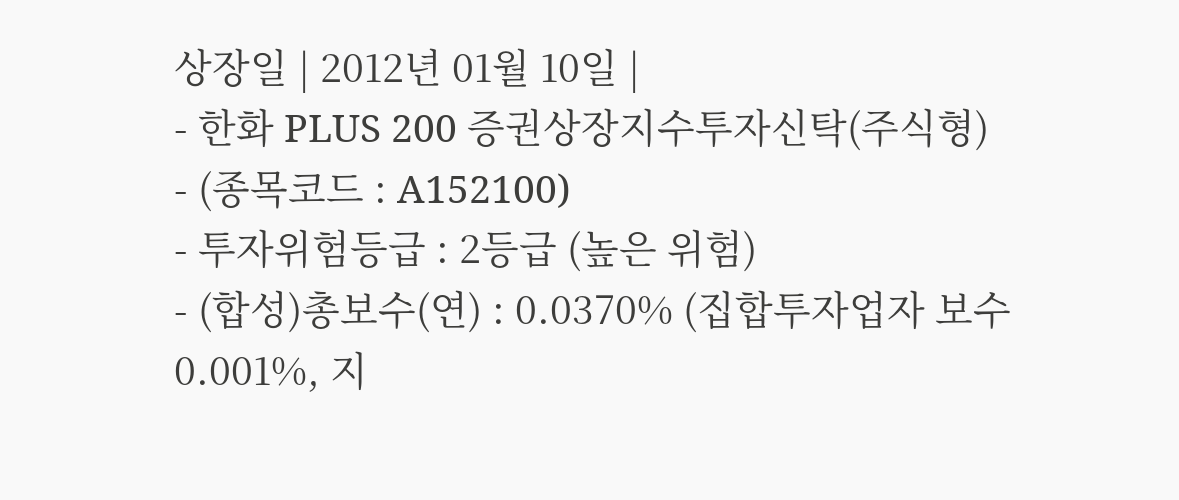상장일 | 2012년 01월 10일 |
- 한화 PLUS 200 증권상장지수투자신탁(주식형)
- (종목코드 : A152100)
- 투자위험등급 : 2등급 (높은 위험)
- (합성)총보수(연) : 0.0370% (집합투자업자 보수 0.001%, 지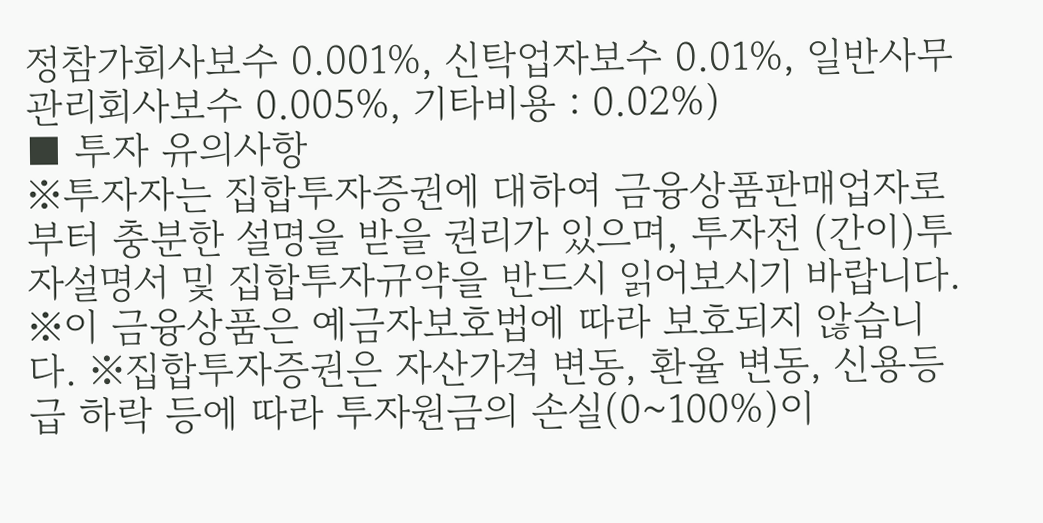정참가회사보수 0.001%, 신탁업자보수 0.01%, 일반사무관리회사보수 0.005%, 기타비용 : 0.02%)
■ 투자 유의사항
※투자자는 집합투자증권에 대하여 금융상품판매업자로부터 충분한 설명을 받을 권리가 있으며, 투자전 (간이)투자설명서 및 집합투자규약을 반드시 읽어보시기 바랍니다. ※이 금융상품은 예금자보호법에 따라 보호되지 않습니다. ※집합투자증권은 자산가격 변동, 환율 변동, 신용등급 하락 등에 따라 투자원금의 손실(0~100%)이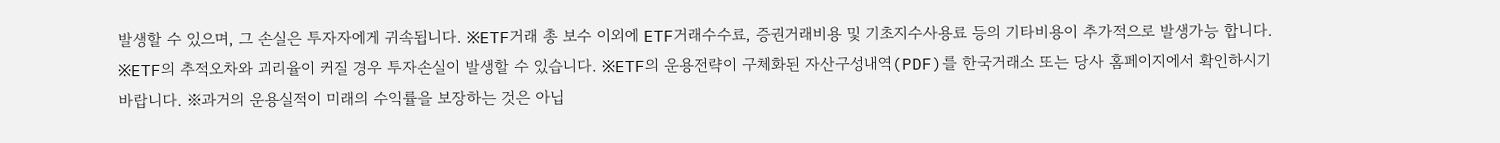발생할 수 있으며, 그 손실은 투자자에게 귀속됩니다. ※ETF거래 총 보수 이외에 ETF거래수수료, 증권거래비용 및 기초지수사용료 등의 기타비용이 추가적으로 발생가능 합니다. ※ETF의 추적오차와 괴리율이 커질 경우 투자손실이 발생할 수 있습니다. ※ETF의 운용전략이 구체화된 자산구성내역(PDF)를 한국거래소 또는 당사 홈페이지에서 확인하시기 바랍니다. ※과거의 운용실적이 미래의 수익률을 보장하는 것은 아닙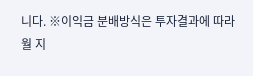니다. ※이익금 분배방식은 투자결과에 따라 월 지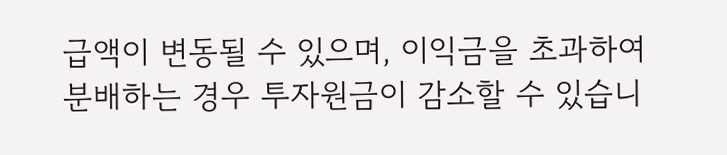급액이 변동될 수 있으며, 이익금을 초과하여 분배하는 경우 투자원금이 감소할 수 있습니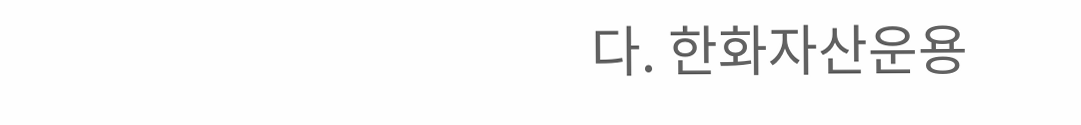다. 한화자산운용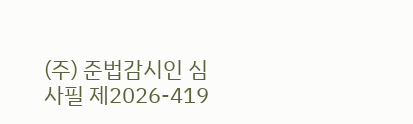(주) 준법감시인 심사필 제2026-419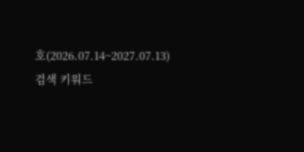호(2026.07.14~2027.07.13)
검색 키워드